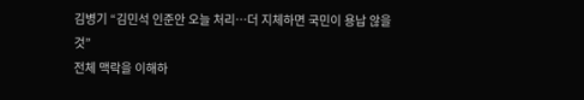김병기 “김민석 인준안 오늘 처리…더 지체하면 국민이 용납 않을 것”
전체 맥락을 이해하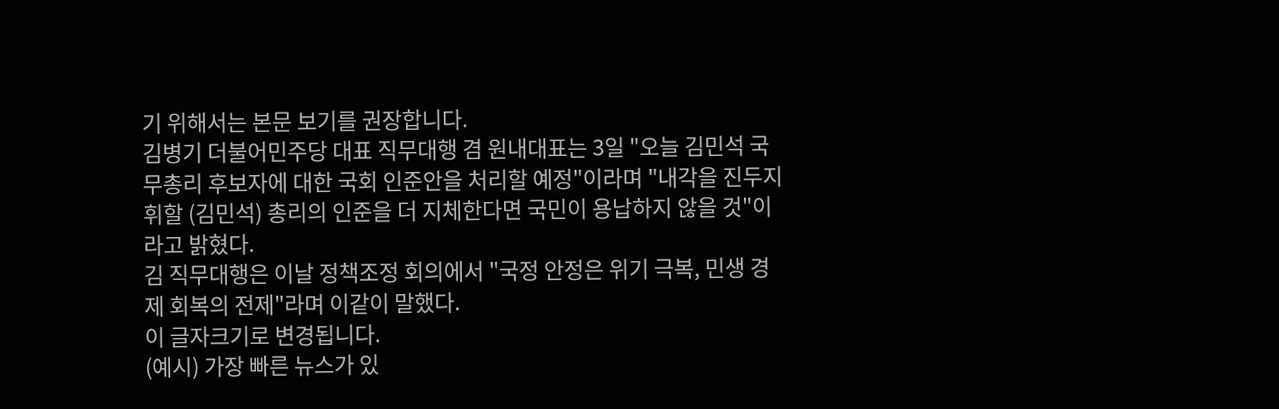기 위해서는 본문 보기를 권장합니다.
김병기 더불어민주당 대표 직무대행 겸 원내대표는 3일 "오늘 김민석 국무총리 후보자에 대한 국회 인준안을 처리할 예정"이라며 "내각을 진두지휘할 (김민석) 총리의 인준을 더 지체한다면 국민이 용납하지 않을 것"이라고 밝혔다.
김 직무대행은 이날 정책조정 회의에서 "국정 안정은 위기 극복, 민생 경제 회복의 전제"라며 이같이 말했다.
이 글자크기로 변경됩니다.
(예시) 가장 빠른 뉴스가 있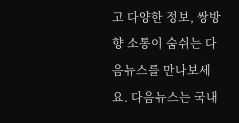고 다양한 정보, 쌍방향 소통이 숨쉬는 다음뉴스를 만나보세요. 다음뉴스는 국내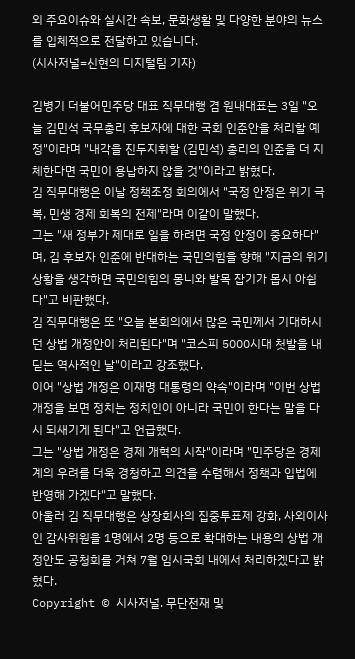외 주요이슈와 실시간 속보, 문화생활 및 다양한 분야의 뉴스를 입체적으로 전달하고 있습니다.
(시사저널=신현의 디지털팀 기자)

김병기 더불어민주당 대표 직무대행 겸 원내대표는 3일 "오늘 김민석 국무총리 후보자에 대한 국회 인준안을 처리할 예정"이라며 "내각을 진두지휘할 (김민석) 총리의 인준을 더 지체한다면 국민이 용납하지 않을 것"이라고 밝혔다.
김 직무대행은 이날 정책조정 회의에서 "국정 안정은 위기 극복, 민생 경제 회복의 전제"라며 이같이 말했다.
그는 "새 정부가 제대로 일을 하려면 국정 안정이 중요하다"며, 김 후보자 인준에 반대하는 국민의힘을 향해 "지금의 위기 상황을 생각하면 국민의힘의 몽니와 발목 잡기가 몹시 아쉽다"고 비판했다.
김 직무대행은 또 "오늘 본회의에서 많은 국민께서 기대하시던 상법 개정안이 처리된다"며 "코스피 5000시대 첫발을 내딛는 역사적인 날"이라고 강조했다.
이어 "상법 개정은 이재명 대통령의 약속"이라며 "이번 상법 개정을 보면 정치는 정치인이 아니라 국민이 한다는 말을 다시 되새기게 된다"고 언급했다.
그는 "상법 개정은 경제 개혁의 시작"이라며 "민주당은 경제계의 우려를 더욱 경청하고 의견을 수렴해서 정책과 입법에 반영해 가겠다"고 말했다.
아울러 김 직무대행은 상장회사의 집중투표제 강화, 사외이사인 감사위원을 1명에서 2명 등으로 확대하는 내용의 상법 개정안도 공청회를 거쳐 7월 임시국회 내에서 처리하겠다고 밝혔다.
Copyright © 시사저널. 무단전재 및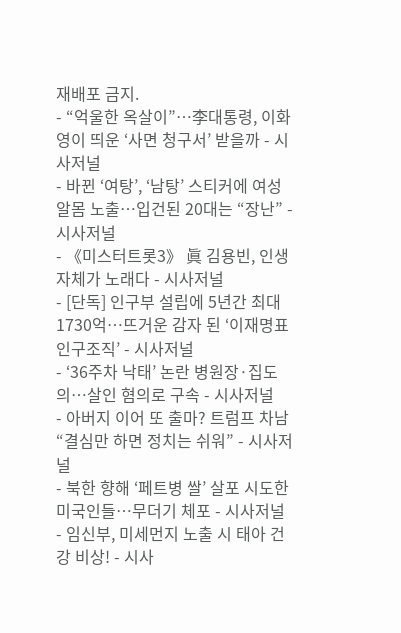재배포 금지.
- “억울한 옥살이”…李대통령, 이화영이 띄운 ‘사면 청구서’ 받을까 - 시사저널
- 바뀐 ‘여탕’, ‘남탕’ 스티커에 여성 알몸 노출…입건된 20대는 “장난” - 시사저널
- 《미스터트롯3》 眞 김용빈, 인생 자체가 노래다 - 시사저널
- [단독] 인구부 설립에 5년간 최대 1730억…뜨거운 감자 된 ‘이재명표 인구조직’ - 시사저널
- ‘36주차 낙태’ 논란 병원장·집도의…살인 혐의로 구속 - 시사저널
- 아버지 이어 또 출마? 트럼프 차남 “결심만 하면 정치는 쉬워” - 시사저널
- 북한 향해 ‘페트병 쌀’ 살포 시도한 미국인들…무더기 체포 - 시사저널
- 임신부, 미세먼지 노출 시 태아 건강 비상! - 시사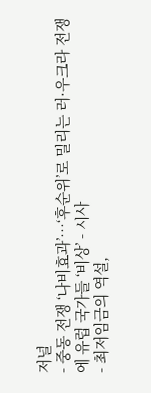저널
- 중동 전쟁 ‘나비효과’…‘후순위’로 밀리는 러·우크라 전쟁에 유럽 국가들 ‘비상’ - 시사
- 최저임금의 역설,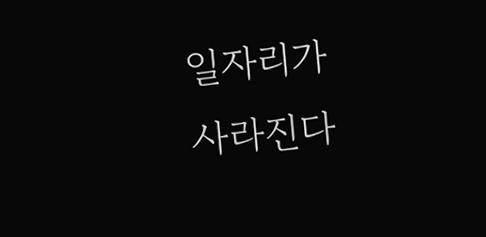일자리가 사라진다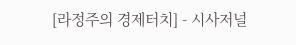[라정주의 경제터치] - 시사저널